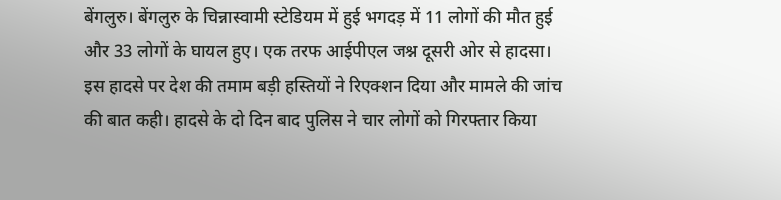बेंगलुरु। बेंगलुरु के चिन्नास्वामी स्टेडियम में हुई भगदड़ में 11 लोगों की मौत हुई और 33 लोगों के घायल हुए। एक तरफ आईपीएल जश्न दूसरी ओर से हादसा। इस हादसे पर देश की तमाम बड़ी हस्तियों ने रिएक्शन दिया और मामले की जांच की बात कही। हादसे के दो दिन बाद पुलिस ने चार लोगों को गिरफ्तार किया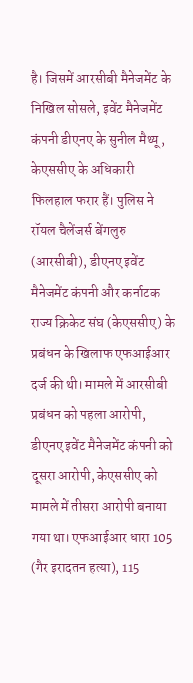है। जिसमें आरसीबी मैनेजमेंट के निखिल सोसले, इवेंट मैनेजमेंट कंपनी डीएनए के सुनील मैथ्यू , केएससीए के अधिकारी फिलहाल फरार हैं। पुलिस ने रॉयल चैलेंजर्स बेंगलुरु (आरसीबी), डीएनए इवेंट मैनेजमेंट कंपनी और कर्नाटक राज्य क्रिकेट संघ (केएससीए) के प्रबंधन के खिलाफ एफआईआर दर्ज की थी। मामले में आरसीबी प्रबंधन को पहला आरोपी, डीएनए इवेंट मैनेजमेंट कंपनी को दूसरा आरोपी, केएससीए को मामले में तीसरा आरोपी बनाया गया था। एफआईआर धारा 105 (गैर इरादतन हत्या), 115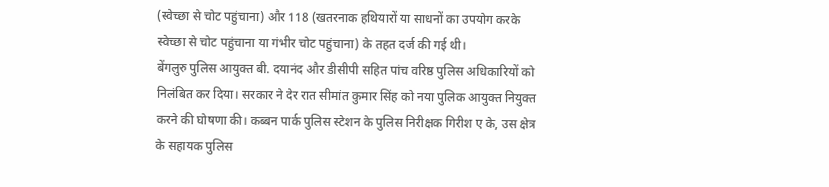(स्वेच्छा से चोट पहुंचाना) और 118 (खतरनाक हथियारों या साधनों का उपयोग करके स्वेच्छा से चोट पहुंचाना या गंभीर चोट पहुंचाना) के तहत दर्ज की गई थी।
बेंगलुरु पुलिस आयुक्त बी. दयानंद और डीसीपी सहित पांच वरिष्ठ पुलिस अधिकारियों को निलंबित कर दिया। सरकार ने देर रात सीमांत कुमार सिंह को नया पुलिक आयुक्त नियुक्त करने की घोषणा की। कब्बन पार्क पुलिस स्टेशन के पुलिस निरीक्षक गिरीश ए के, उस क्षेत्र के सहायक पुलिस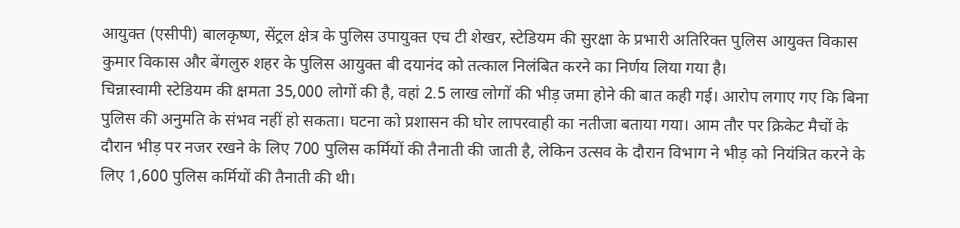आयुक्त (एसीपी) बालकृष्ण, सेंट्रल क्षेत्र के पुलिस उपायुक्त एच टी शेखर, स्टेडियम की सुरक्षा के प्रभारी अतिरिक्त पुलिस आयुक्त विकास कुमार विकास और बेंगलुरु शहर के पुलिस आयुक्त बी दयानंद को तत्काल निलंबित करने का निर्णय लिया गया है।
चिन्नास्वामी स्टेडियम की क्षमता 35,000 लोगों की है, वहां 2.5 लाख लोगों की भीड़ जमा होने की बात कही गई। आरोप लगाए गए कि बिना पुलिस की अनुमति के संभव नहीं हो सकता। घटना को प्रशासन की घोर लापरवाही का नतीजा बताया गया। आम तौर पर क्रिकेट मैचों के दौरान भीड़ पर नजर रखने के लिए 700 पुलिस कर्मियों की तैनाती की जाती है, लेकिन उत्सव के दौरान विभाग ने भीड़ को नियंत्रित करने के लिए 1,600 पुलिस कर्मियों की तैनाती की थी।